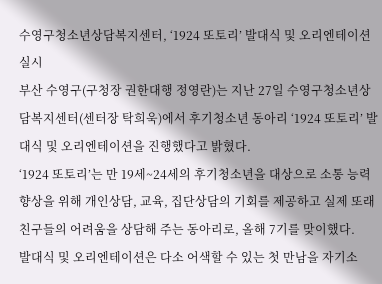수영구청소년상담복지센터, ‘1924 또토리’ 발대식 및 오리엔테이션 실시
부산 수영구(구청장 권한대행 정영란)는 지난 27일 수영구청소년상담복지센터(센터장 탁희욱)에서 후기청소년 동아리 ‘1924 또토리’ 발대식 및 오리엔테이션을 진행했다고 밝혔다.
‘1924 또토리’는 만 19세~24세의 후기청소년을 대상으로 소통 능력 향상을 위해 개인상담, 교육, 집단상담의 기회를 제공하고 실제 또래 친구들의 어려움을 상담해 주는 동아리로, 올해 7기를 맞이했다.
발대식 및 오리엔테이션은 다소 어색할 수 있는 첫 만남을 자기소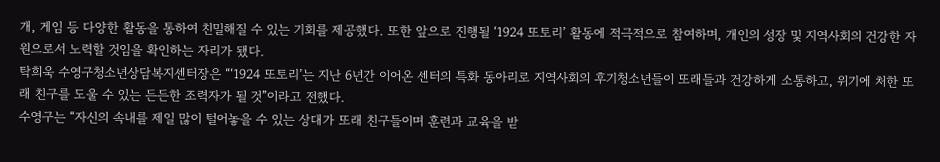개, 게임 등 다양한 활동을 통하여 친밀해질 수 있는 기회를 제공했다. 또한 앞으로 진행될 ‘1924 또토리’ 활동에 적극적으로 참여하며, 개인의 성장 및 지역사회의 건강한 자원으로서 노력할 것임을 확인하는 자리가 됐다.
탁희욱 수영구청소년상담복지센터장은 “‘1924 또토리’는 지난 6년간 이어온 센터의 특화 동아리로 지역사회의 후기청소년들이 또래들과 건강하게 소통하고, 위기에 처한 또래 친구를 도울 수 있는 든든한 조력자가 될 것”이라고 전했다.
수영구는 “자신의 속내를 제일 많이 털어놓을 수 있는 상대가 또래 친구들이며 훈련과 교육을 받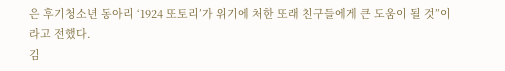은 후기청소년 동아리 ‘1924 또토리’가 위기에 처한 또래 친구들에게 큰 도움이 될 것”이라고 전했다.
김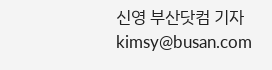신영 부산닷컴 기자 kimsy@busan.com